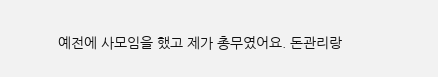예전에 사모임을 했고 제가 총무였어요. 돈관리랑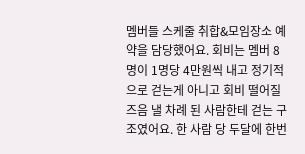멤버들 스케줄 취합&모임장소 예약을 담당했어요. 회비는 멤버 8명이 1명당 4만원씩 내고 정기적으로 걷는게 아니고 회비 떨어질 즈음 낼 차례 된 사람한테 걷는 구조였어요. 한 사람 당 두달에 한번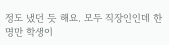정도 냈던 듯 해요. 모두 직장인인데 한명만 학생이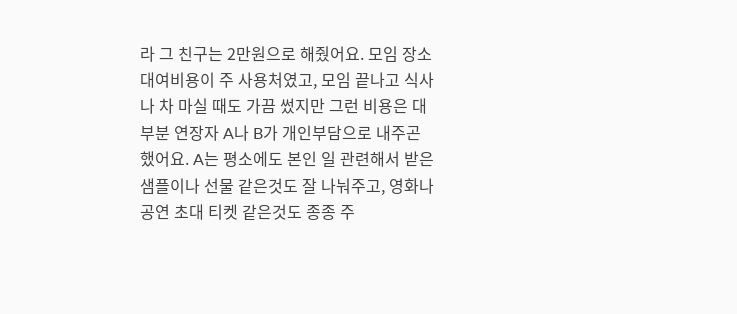라 그 친구는 2만원으로 해줬어요. 모임 장소 대여비용이 주 사용처였고, 모임 끝나고 식사나 차 마실 때도 가끔 썼지만 그런 비용은 대부분 연장자 A나 B가 개인부담으로 내주곤 했어요. A는 평소에도 본인 일 관련해서 받은 샘플이나 선물 같은것도 잘 나눠주고, 영화나 공연 초대 티켓 같은것도 종종 주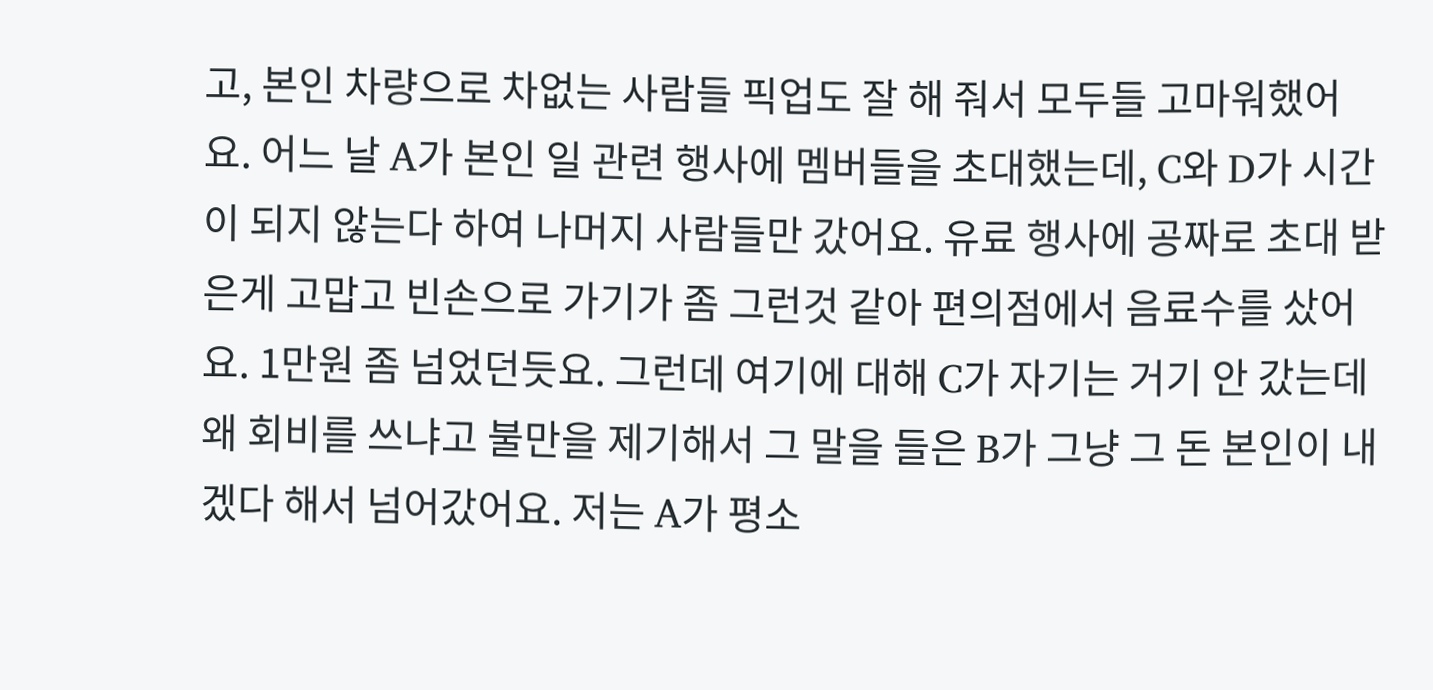고, 본인 차량으로 차없는 사람들 픽업도 잘 해 줘서 모두들 고마워했어요. 어느 날 A가 본인 일 관련 행사에 멤버들을 초대했는데, C와 D가 시간이 되지 않는다 하여 나머지 사람들만 갔어요. 유료 행사에 공짜로 초대 받은게 고맙고 빈손으로 가기가 좀 그런것 같아 편의점에서 음료수를 샀어요. 1만원 좀 넘었던듯요. 그런데 여기에 대해 C가 자기는 거기 안 갔는데 왜 회비를 쓰냐고 불만을 제기해서 그 말을 들은 B가 그냥 그 돈 본인이 내겠다 해서 넘어갔어요. 저는 A가 평소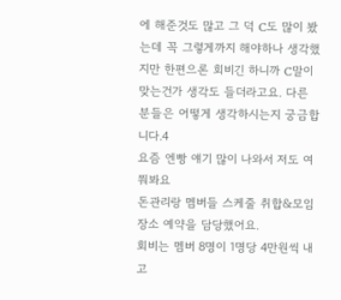에 해준것도 많고 그 덕 C도 많이 봤는데 꼭 그렇게까지 해야하나 생각했지만 한편으론 회비긴 하니까 C말이 맞는건가 생각도 들더라고요. 다른 분들은 어떻게 생각하시는지 궁금합니다.4
요즘 엔빵 얘기 많이 나와서 저도 여쭤봐요
돈관리랑 멤버들 스케줄 취합&모임장소 예약을 담당했어요.
회비는 멤버 8명이 1명당 4만원씩 내고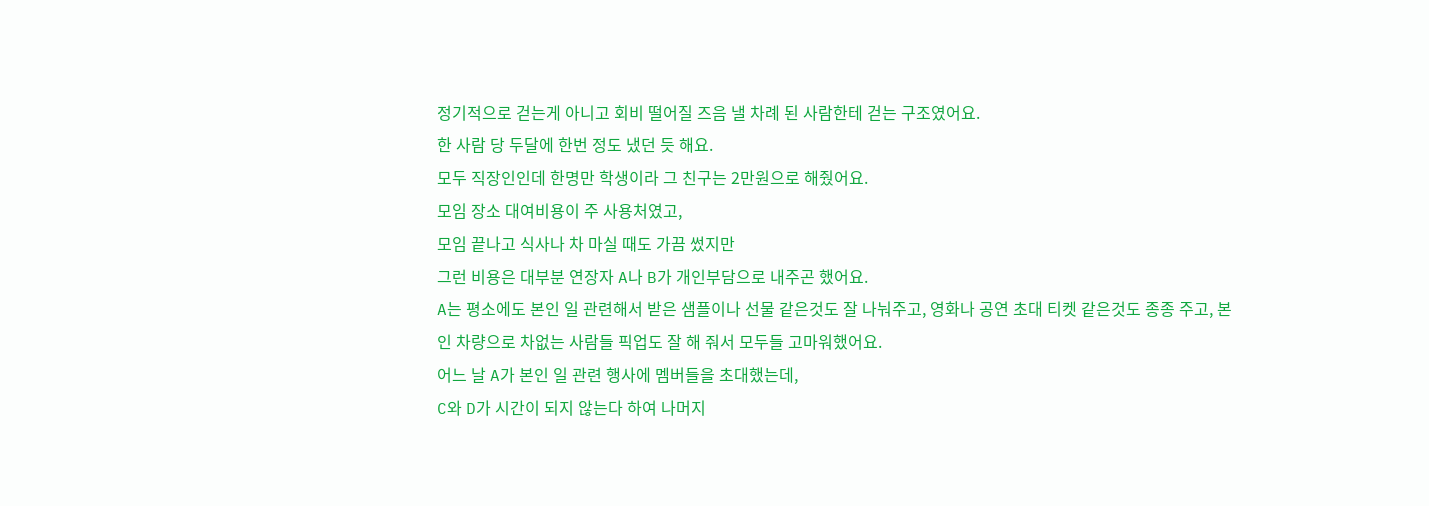정기적으로 걷는게 아니고 회비 떨어질 즈음 낼 차례 된 사람한테 걷는 구조였어요.
한 사람 당 두달에 한번 정도 냈던 듯 해요.
모두 직장인인데 한명만 학생이라 그 친구는 2만원으로 해줬어요.
모임 장소 대여비용이 주 사용처였고,
모임 끝나고 식사나 차 마실 때도 가끔 썼지만
그런 비용은 대부분 연장자 A나 B가 개인부담으로 내주곤 했어요.
A는 평소에도 본인 일 관련해서 받은 샘플이나 선물 같은것도 잘 나눠주고, 영화나 공연 초대 티켓 같은것도 종종 주고, 본인 차량으로 차없는 사람들 픽업도 잘 해 줘서 모두들 고마워했어요.
어느 날 A가 본인 일 관련 행사에 멤버들을 초대했는데,
C와 D가 시간이 되지 않는다 하여 나머지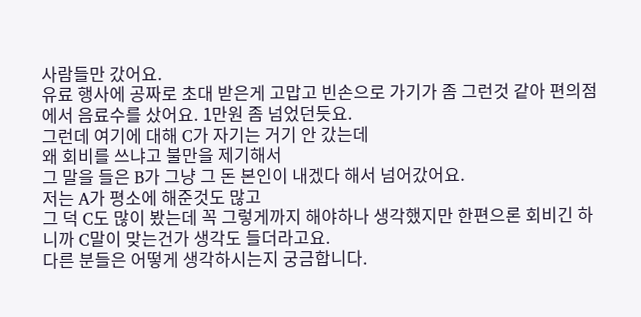사람들만 갔어요.
유료 행사에 공짜로 초대 받은게 고맙고 빈손으로 가기가 좀 그런것 같아 편의점에서 음료수를 샀어요. 1만원 좀 넘었던듯요.
그런데 여기에 대해 C가 자기는 거기 안 갔는데
왜 회비를 쓰냐고 불만을 제기해서
그 말을 들은 B가 그냥 그 돈 본인이 내겠다 해서 넘어갔어요.
저는 A가 평소에 해준것도 많고
그 덕 C도 많이 봤는데 꼭 그렇게까지 해야하나 생각했지만 한편으론 회비긴 하니까 C말이 맞는건가 생각도 들더라고요.
다른 분들은 어떻게 생각하시는지 궁금합니다.